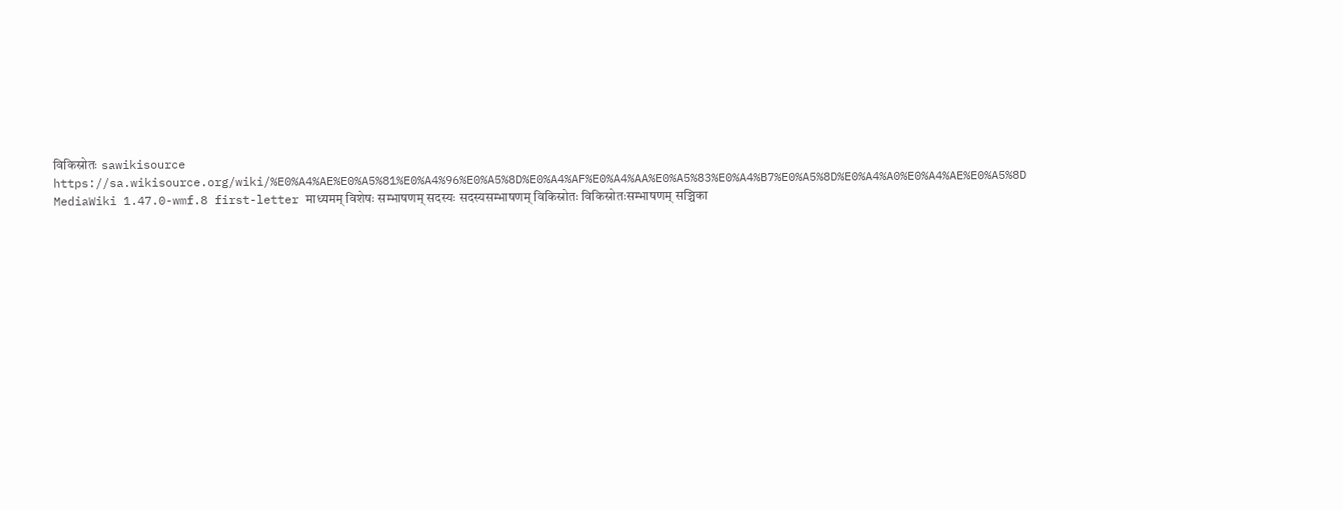विकिस्रोतः sawikisource https://sa.wikisource.org/wiki/%E0%A4%AE%E0%A5%81%E0%A4%96%E0%A5%8D%E0%A4%AF%E0%A4%AA%E0%A5%83%E0%A4%B7%E0%A5%8D%E0%A4%A0%E0%A4%AE%E0%A5%8D MediaWiki 1.47.0-wmf.8 first-letter माध्यमम् विशेषः सम्भाषणम् सदस्यः सदस्यसम्भाषणम् विकिस्रोतः विकिस्रोतःसम्भाषणम् सञ्चिका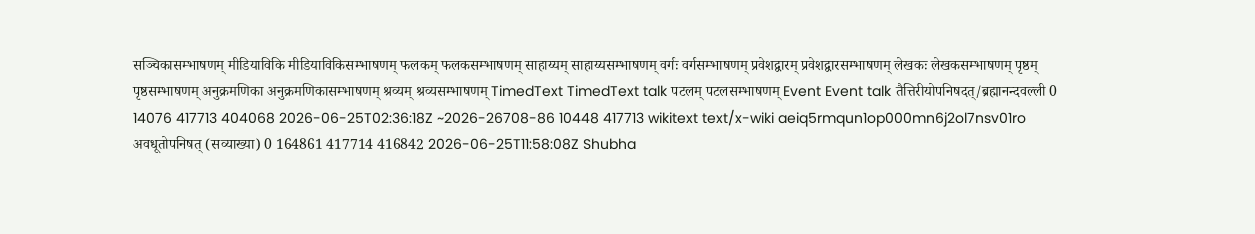सञ्चिकासम्भाषणम् मीडियाविकि मीडियाविकिसम्भाषणम् फलकम् फलकसम्भाषणम् साहाय्यम् साहाय्यसम्भाषणम् वर्गः वर्गसम्भाषणम् प्रवेशद्वारम् प्रवेशद्वारसम्भाषणम् लेखकः लेखकसम्भाषणम् पृष्ठम् पृष्ठसम्भाषणम् अनुक्रमणिका अनुक्रमणिकासम्भाषणम् श्रव्यम् श्रव्यसम्भाषणम् TimedText TimedText talk पटलम् पटलसम्भाषणम् Event Event talk तैत्तिरीयोपनिषदत्/ब्रह्मानन्दवल्ली 0 14076 417713 404068 2026-06-25T02:36:18Z ~2026-26708-86 10448 417713 wikitext text/x-wiki aeiq5rmqun1op000mn6j2ol7nsv01ro अवधूतोपनिषत् (सव्याख्या) 0 164861 417714 416842 2026-06-25T11:58:08Z Shubha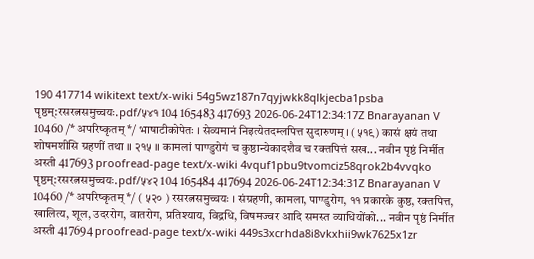190 417714 wikitext text/x-wiki 54g5wz187n7qyjwkk8qlkjecba1psba पृष्ठम्:रसरत्नसमुच्चयः.pdf/५४१ 104 165483 417693 2026-06-24T12:34:17Z Bnarayanan V 10460 /* अपरिष्कृतम् */ भाषाटीकोपेतः । सेव्यमानं निइत्येतदम्लपित्त सुदारुणम् । (५१९) कासं क्षयं तथा शोषमशीसि ग्रहणीं तथा ॥ २१५ ॥ कामलां पाण्डुरोगं च कुष्ठान्येकादशैव च रक्तपित्तं सख... नवीन पृष्ठं निर्मीत अस्ती 417693 proofread-page text/x-wiki 4vquf1pbu9tvomciz58qrok2b4vvqko पृष्ठम्:रसरत्नसमुच्चयः.pdf/५४२ 104 165484 417694 2026-06-24T12:34:31Z Bnarayanan V 10460 /* अपरिष्कृतम् */ ( ५२० ) रसरत्नसमुच्चयः । संग्रहणी, कामला, पाण्डुरोग, ११ प्रकारके कुष्ठ, रक्तपित्त, खालित्य, शूल, उदररोग, वातरोग, प्रतिश्याय, विद्रधि, विषमज्वर आदि समस्त व्याधियोंको... नवीन पृष्ठं निर्मीत अस्ती 417694 proofread-page text/x-wiki 449s3xcrhda8i8vkxhii9wk7625x1zr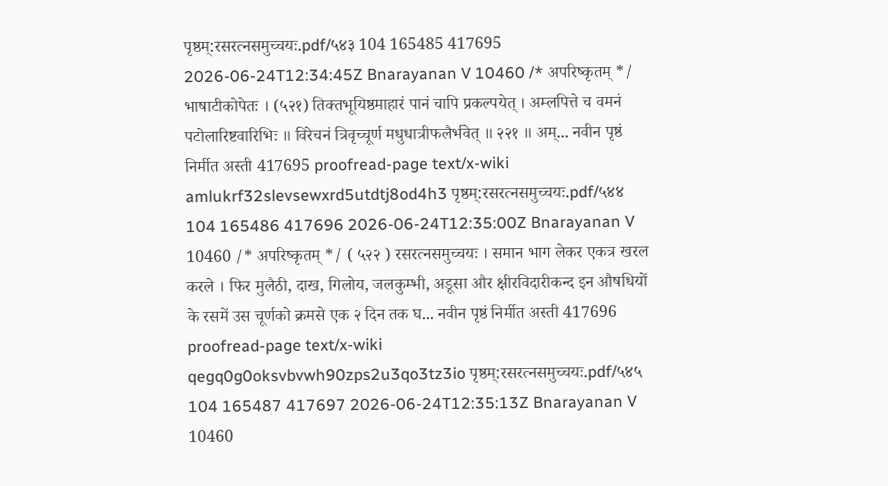पृष्ठम्:रसरत्नसमुच्चयः.pdf/५४३ 104 165485 417695 2026-06-24T12:34:45Z Bnarayanan V 10460 /* अपरिष्कृतम् */ भाषाटीकोपेतः । (५२१) तिक्तभूयिष्ठमाहारं पानं चापि प्रकल्पयेत् । अम्लपित्ते च वमनं पटोलारिष्टवारिभिः ॥ विरेचनं त्रिवृच्चूर्ण मधुधात्रीफलैर्भवेत् ॥ २२१ ॥ अम्... नवीन पृष्ठं निर्मीत अस्ती 417695 proofread-page text/x-wiki amlukrf32slevsewxrd5utdtj8od4h3 पृष्ठम्:रसरत्नसमुच्चयः.pdf/५४४ 104 165486 417696 2026-06-24T12:35:00Z Bnarayanan V 10460 /* अपरिष्कृतम् */ ( ५२२ ) रसरत्नसमुच्चयः । समान भाग लेकर एकत्र खरल करले । फिर मुलैठी, दाख, गिलोय, जलकुम्भी, अडूसा और क्षीरविदारीकन्द इन औषधियों के रसमें उस चूर्णको क्रमसे एक २ दिन तक घ... नवीन पृष्ठं निर्मीत अस्ती 417696 proofread-page text/x-wiki qegq0g0oksvbvwh90zps2u3qo3tz3io पृष्ठम्:रसरत्नसमुच्चयः.pdf/५४५ 104 165487 417697 2026-06-24T12:35:13Z Bnarayanan V 10460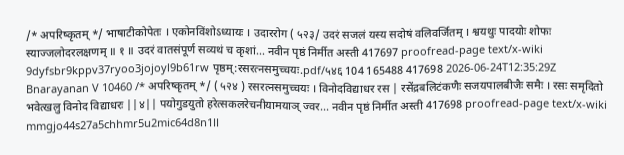/* अपरिष्कृतम् */ भाषाटीकोपेतः । एकोनविंशोऽध्यायः । उदाररोग ( ५२३/ उदरं सजलं यस्य सदोषं वलिवर्जितम् । श्वयथुः पादयोः शोफः स्याज्जलोदरलक्षणम् ॥ १ ॥ उदरं वातसंपूर्ण सव्यथं च कृशां... नवीन पृष्ठं निर्मीत अस्ती 417697 proofread-page text/x-wiki 9dyfsbr9kppv37ryoo3jojoyl9b61rw पृष्ठम्:रसरत्नसमुच्चयः.pdf/५४६ 104 165488 417698 2026-06-24T12:35:29Z Bnarayanan V 10460 /* अपरिष्कृतम् */ ( ५२४ ) रसरत्नसमुच्चयः । विनोदविद्याधर रस | रसेंद्रबलिटंकणैः सजयपालबीजैः समैः । रसः समृदितो भवेत्खलु विनोद विद्याधरः ||४|| पयोगुडयुतो हरेत्सकलरेचनीयामयाञ् ज्वर... नवीन पृष्ठं निर्मीत अस्ती 417698 proofread-page text/x-wiki mmgjo44s27a5chhmr5u2mic64d8n1ll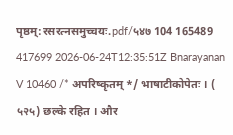पृष्ठम्:रसरत्नसमुच्चयः.pdf/५४७ 104 165489 417699 2026-06-24T12:35:51Z Bnarayanan V 10460 /* अपरिष्कृतम् */ भाषाटीकोपेतः । ( ५२५) छल्के रहित । और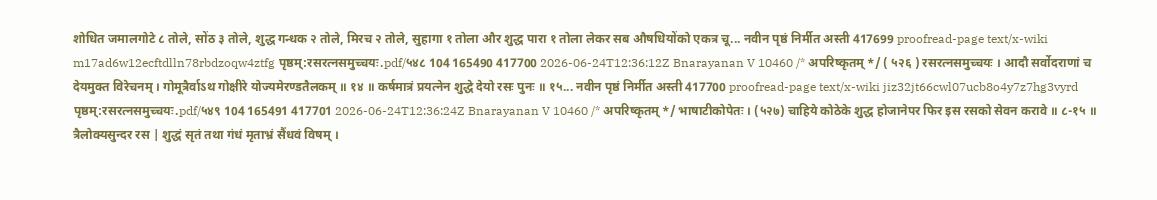शोधित जमालगोटे ८ तोले, सोंठ ३ तोले, शुद्ध गन्धक २ तोले, मिरच २ तोले, सुहागा १ तोला और शुद्ध पारा १ तोला लेकर सब औषधियोंको एकत्र चू... नवीन पृष्ठं निर्मीत अस्ती 417699 proofread-page text/x-wiki m17ad6w12ecftdlln78rbdzoqw4ztfg पृष्ठम्:रसरत्नसमुच्चयः.pdf/५४८ 104 165490 417700 2026-06-24T12:36:12Z Bnarayanan V 10460 /* अपरिष्कृतम् */ ( ५२६ ) रसरत्नसमुच्चयः । आदौ सर्वोदराणां च देयमुक्त विरेचनम् । गोमूत्रैर्वाऽथ गोक्षीरे योज्यमेरण्डतैलकम् ॥ १४ ॥ कर्षमात्रं प्रयत्नेन शुद्धे देयो रसः पुनः ॥ १५... नवीन पृष्ठं निर्मीत अस्ती 417700 proofread-page text/x-wiki jiz32jt66cwl07ucb8o4y7z7hg3vyrd पृष्ठम्:रसरत्नसमुच्चयः.pdf/५४९ 104 165491 417701 2026-06-24T12:36:24Z Bnarayanan V 10460 /* अपरिष्कृतम् */ भाषाटीकोपेतः । (५२७) चाहिये कोठेके शुद्ध होजानेपर फिर इस रसको सेवन करावे ॥ ८-१५ ॥ त्रैलोक्यसुन्दर रस | शुद्धं सृतं तथा गंधं मृताभ्रं सैंधवं विषम् ।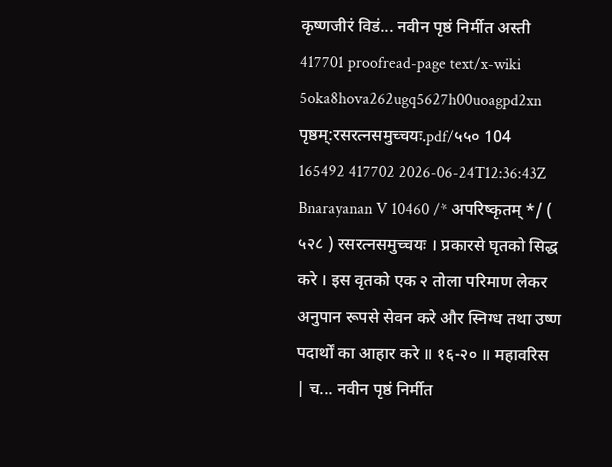कृष्णजीरं विडं... नवीन पृष्ठं निर्मीत अस्ती 417701 proofread-page text/x-wiki 5oka8hova262ugq5627h00uoagpd2xn पृष्ठम्:रसरत्नसमुच्चयः.pdf/५५० 104 165492 417702 2026-06-24T12:36:43Z Bnarayanan V 10460 /* अपरिष्कृतम् */ ( ५२८ ) रसरत्नसमुच्चयः । प्रकारसे घृतको सिद्ध करे । इस वृतको एक २ तोला परिमाण लेकर अनुपान रूपसे सेवन करे और स्निग्ध तथा उष्ण पदार्थों का आहार करे ॥ १६-२० ॥ महावरिस | च... नवीन पृष्ठं निर्मीत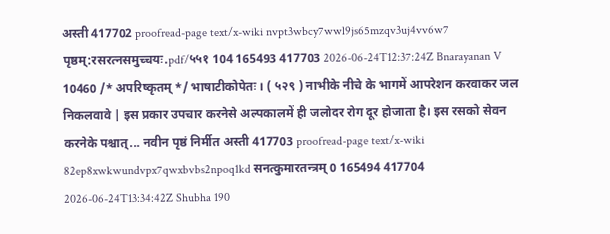अस्ती 417702 proofread-page text/x-wiki nvpt3wbcy7wwl9js65mzqv3uj4vv6w7 पृष्ठम्:रसरत्नसमुच्चयः.pdf/५५१ 104 165493 417703 2026-06-24T12:37:24Z Bnarayanan V 10460 /* अपरिष्कृतम् */ भाषाटीकोपेतः । ( ५२९ ) नाभीके नीचे के भागमें आपरेशन करवाकर जल निकलवावे | इस प्रकार उपचार करनेसे अल्पकालमें ही जलोदर रोग दूर होजाता है। इस रसको सेवन करनेके पश्चात्... नवीन पृष्ठं निर्मीत अस्ती 417703 proofread-page text/x-wiki 82ep8xwkwundvpx7qwxbvbs2npoq1kd सनत्कुमारतन्त्रम् 0 165494 417704 2026-06-24T13:34:42Z Shubha 190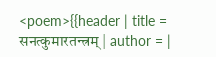<poem>{{header | title = सनत्कुमारतन्त्रम् | author = |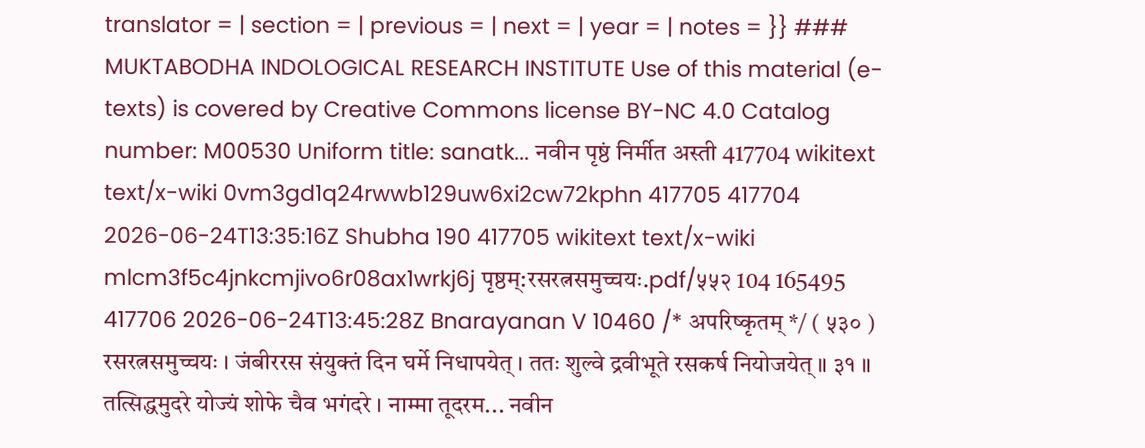translator = | section = | previous = | next = | year = | notes = }} ### MUKTABODHA INDOLOGICAL RESEARCH INSTITUTE Use of this material (e-texts) is covered by Creative Commons license BY-NC 4.0 Catalog number: M00530 Uniform title: sanatk... नवीन पृष्ठं निर्मीत अस्ती 417704 wikitext text/x-wiki 0vm3gd1q24rwwb129uw6xi2cw72kphn 417705 417704 2026-06-24T13:35:16Z Shubha 190 417705 wikitext text/x-wiki mlcm3f5c4jnkcmjivo6r08ax1wrkj6j पृष्ठम्:रसरत्नसमुच्चयः.pdf/५५२ 104 165495 417706 2026-06-24T13:45:28Z Bnarayanan V 10460 /* अपरिष्कृतम् */ ( ५३० ) रसरत्नसमुच्चयः । जंबीररस संयुक्तं दिन घर्मे निधापयेत् । ततः शुल्वे द्रवीभूते रसकर्ष नियोजयेत् ॥ ३१ ॥ तत्सिद्धमुदरे योज्यं शोफे चैव भगंदरे । नाम्मा तूदरम... नवीन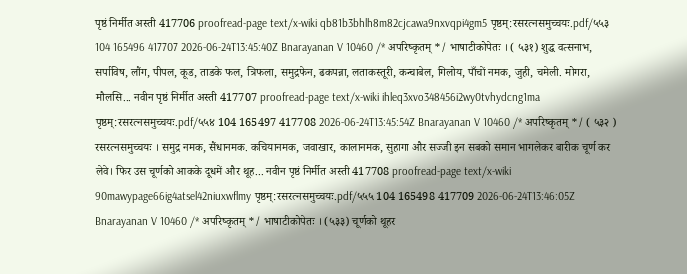पृष्ठं निर्मीत अस्ती 417706 proofread-page text/x-wiki qb81b3bhlh8m82cjcawa9nxvqpi4gm5 पृष्ठम्:रसरत्नसमुच्चयः.pdf/५५३ 104 165496 417707 2026-06-24T13:45:40Z Bnarayanan V 10460 /* अपरिष्कृतम् */ भाषाटीकोपेतः । ( ५३१) शुद्ध वत्सनाभ, सर्पाविष, लौंग, पीपल, कूड, ताडके फल, त्रिफला, समुद्रफेन, ढकपन्ना, लताकस्तूरी, कन्चाबेल, गिलोय, पाँचों नमक, जुही, चमेली. मोगरा, मौलसि... नवीन पृष्ठं निर्मीत अस्ती 417707 proofread-page text/x-wiki ihleq3xvo348456i2wy0tvhydcng1ma पृष्ठम्:रसरत्नसमुच्चयः.pdf/५५४ 104 165497 417708 2026-06-24T13:45:54Z Bnarayanan V 10460 /* अपरिष्कृतम् */ ( ५३२ ) रसरत्नसमुच्चयः । समुद्र नमक, सैंधानमक. कचियानमक, जवाखार, कालानमक, सुहागा और सज्जी इन सबको समान भागलेकर बारीक चूर्ण कर लेवे। फिर उस चूर्णको आकके दूधमें और थूह... नवीन पृष्ठं निर्मीत अस्ती 417708 proofread-page text/x-wiki 90mawypage66ig4atsel42niuxwflmy पृष्ठम्:रसरत्नसमुच्चयः.pdf/५५५ 104 165498 417709 2026-06-24T13:46:05Z Bnarayanan V 10460 /* अपरिष्कृतम् */ भाषाटीकोपेतः । (५३३) चूर्णको थूहर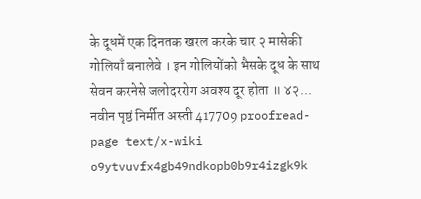के दूधमें एक दिनतक खरल करके चार २ मासेकी गोलियाँ बनालेवे । इन गोलियोंको भैसके दूध के साथ सेवन करनेसे जलोदररोग अवश्य दूर होता ॥ ४२... नवीन पृष्ठं निर्मीत अस्ती 417709 proofread-page text/x-wiki o9ytvuvfx4gb49ndkopb0b9r4izgk9k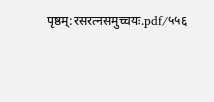पृष्ठम्:रसरत्नसमुच्चयः.pdf/५५६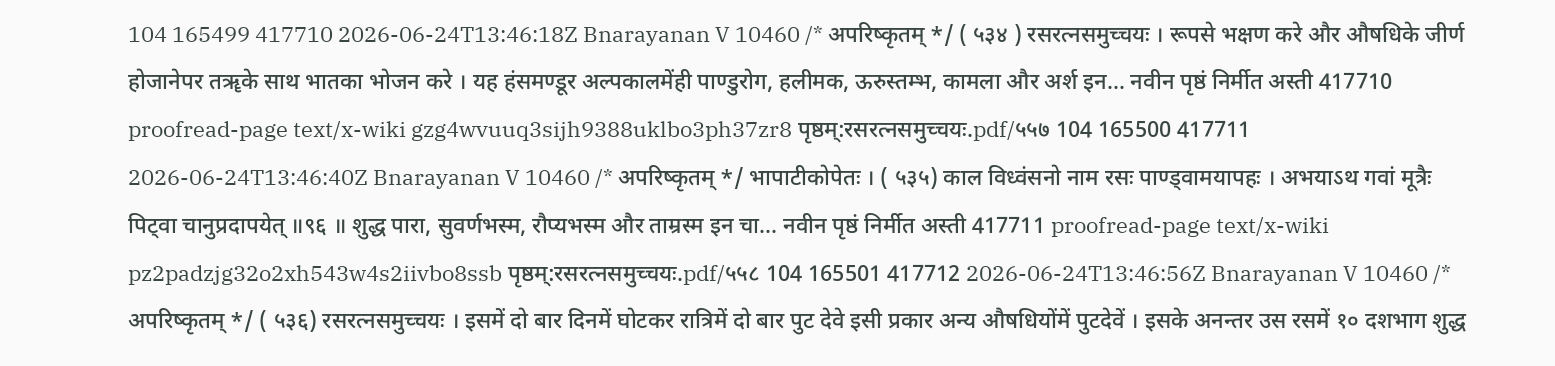104 165499 417710 2026-06-24T13:46:18Z Bnarayanan V 10460 /* अपरिष्कृतम् */ ( ५३४ ) रसरत्नसमुच्चयः । रूपसे भक्षण करे और औषधिके जीर्ण होजानेपर तॠके साथ भातका भोजन करे । यह हंसमण्डूर अल्पकालमेंही पाण्डुरोग, हलीमक, ऊरुस्तम्भ, कामला और अर्श इन... नवीन पृष्ठं निर्मीत अस्ती 417710 proofread-page text/x-wiki gzg4wvuuq3sijh9388uklbo3ph37zr8 पृष्ठम्:रसरत्नसमुच्चयः.pdf/५५७ 104 165500 417711 2026-06-24T13:46:40Z Bnarayanan V 10460 /* अपरिष्कृतम् */ भापाटीकोपेतः । ( ५३५) काल विध्वंसनो नाम रसः पाण्ड्वामयापहः । अभयाऽथ गवां मूत्रैः पिट्वा चानुप्रदापयेत् ॥९६ ॥ शुद्ध पारा, सुवर्णभस्म, रौप्यभस्म और ताम्रस्म इन चा... नवीन पृष्ठं निर्मीत अस्ती 417711 proofread-page text/x-wiki pz2padzjg32o2xh543w4s2iivbo8ssb पृष्ठम्:रसरत्नसमुच्चयः.pdf/५५८ 104 165501 417712 2026-06-24T13:46:56Z Bnarayanan V 10460 /* अपरिष्कृतम् */ ( ५३६) रसरत्नसमुच्चयः । इसमें दो बार दिनमें घोटकर रात्रिमें दो बार पुट देवे इसी प्रकार अन्य औषधियोंमें पुटदेवें । इसके अनन्तर उस रसमें १० दशभाग शुद्ध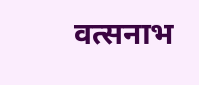वत्सनाभ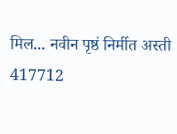मिल... नवीन पृष्ठं निर्मीत अस्ती 417712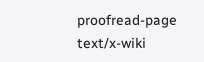proofread-page text/x-wiki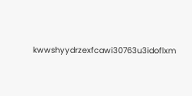kwwshyydrzexfcawi30763u3idoflxm